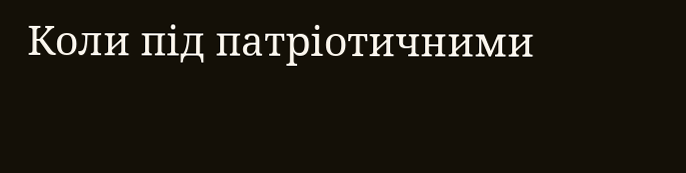Коли під патріотичними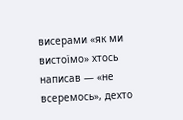висерами «як ми вистоїмо» хтось написав — «не всеремось», дехто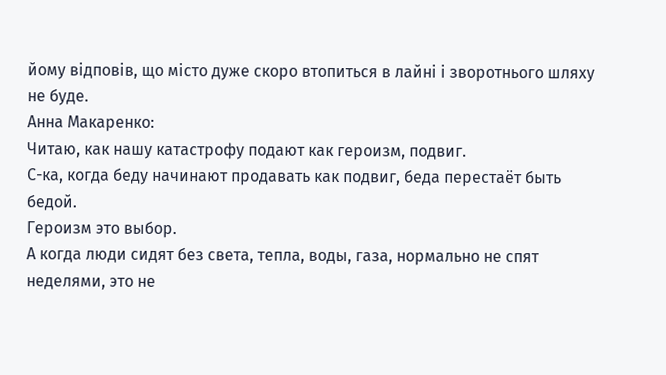йому відповів, що місто дуже скоро втопиться в лайні і зворотнього шляху не буде.
Анна Макаренко:
Читаю, как нашу катастрофу подают как героизм, подвиг.
С-ка, когда беду начинают продавать как подвиг, беда перестаёт быть бедой.
Героизм это выбор.
А когда люди сидят без света, тепла, воды, газа, нормально не спят неделями, это не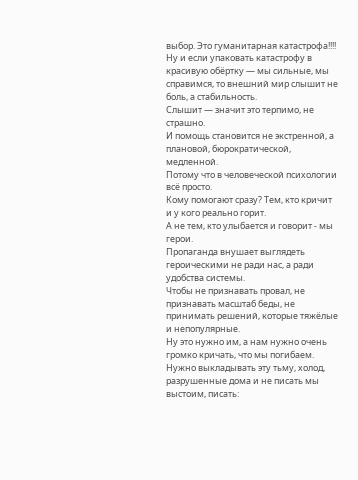выбор. Это гуманитарная катастрофа!!!!
Ну и если упаковать катастрофу в красивую обёртку — мы сильные, мы справимся, то внешний мир слышит не боль, а стабильность.
Слышит — значит это терпимо, не страшно.
И помощь становится не экстренной, а плановой, бюрократической, медленной.
Потому что в человеческой психологии всё просто.
Кому помогают сразу? Тем, кто кричит и у кого реально горит.
А не тем, кто улыбается и говорит - мы герои.
Пропаганда внушает выглядеть героическими не ради нас, а ради удобства системы.
Чтобы не признавать провал, не признавать масштаб беды, не принимать решений, которые тяжёлые и непопулярные.
Ну это нужно им, а нам нужно очень громко кричать, что мы погибаем.
Нужно выкладывать эту тьму, холод, разрушенные дома и не писать мы выстоим, писать: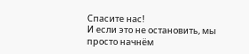Спасите нас!
И если это не остановить, мы просто начнём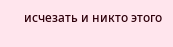исчезать и никто этого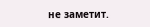не заметит.